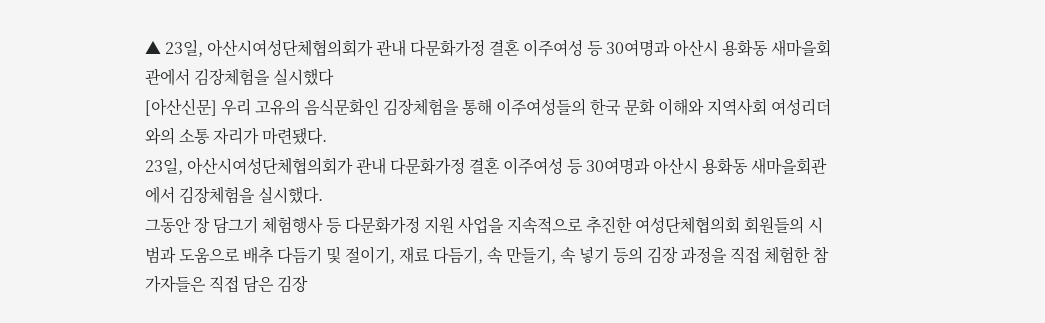▲ 23일, 아산시여성단체협의회가 관내 다문화가정 결혼 이주여성 등 30여명과 아산시 용화동 새마을회관에서 김장체험을 실시했다
[아산신문] 우리 고유의 음식문화인 김장체험을 통해 이주여성들의 한국 문화 이해와 지역사회 여성리더와의 소통 자리가 마련됐다.
23일, 아산시여성단체협의회가 관내 다문화가정 결혼 이주여성 등 30여명과 아산시 용화동 새마을회관에서 김장체험을 실시했다.
그동안 장 담그기 체험행사 등 다문화가정 지원 사업을 지속적으로 추진한 여성단체협의회 회원들의 시범과 도움으로 배추 다듬기 및 절이기, 재료 다듬기, 속 만들기, 속 넣기 등의 김장 과정을 직접 체험한 참가자들은 직접 담은 김장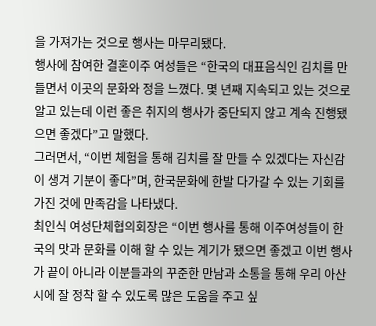을 가져가는 것으로 행사는 마무리됐다.
행사에 참여한 결혼이주 여성들은 “한국의 대표음식인 김치를 만들면서 이곳의 문화와 정을 느꼈다. 몇 년째 지속되고 있는 것으로 알고 있는데 이런 좋은 취지의 행사가 중단되지 않고 계속 진행됐으면 좋겠다”고 말했다.
그러면서, “이번 체험을 통해 김치를 잘 만들 수 있겠다는 자신감이 생겨 기분이 좋다”며, 한국문화에 한발 다가갈 수 있는 기회를 가진 것에 만족감을 나타냈다.
최인식 여성단체협의회장은 “이번 행사를 통해 이주여성들이 한국의 맛과 문화를 이해 할 수 있는 계기가 됐으면 좋겠고 이번 행사가 끝이 아니라 이분들과의 꾸준한 만남과 소통을 통해 우리 아산시에 잘 정착 할 수 있도록 많은 도움을 주고 싶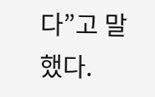다”고 말했다.